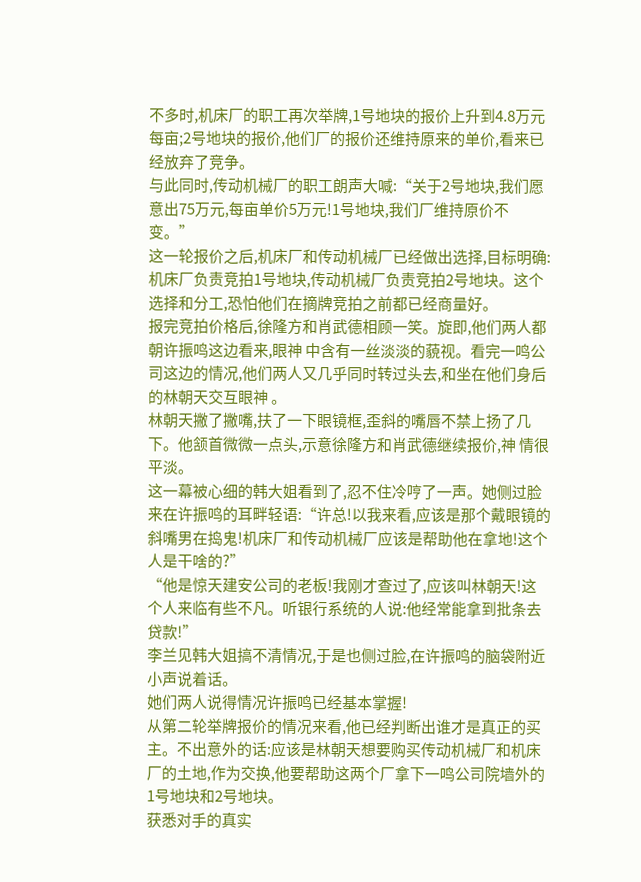不多时,机床厂的职工再次举牌,1号地块的报价上升到4.8万元每亩;2号地块的报价,他们厂的报价还维持原来的单价,看来已经放弃了竞争。
与此同时,传动机械厂的职工朗声大喊:“关于2号地块,我们愿意出75万元,每亩单价5万元!1号地块,我们厂维持原价不变。”
这一轮报价之后,机床厂和传动机械厂已经做出选择,目标明确:机床厂负责竞拍1号地块,传动机械厂负责竞拍2号地块。这个选择和分工,恐怕他们在摘牌竞拍之前都已经商量好。
报完竞拍价格后,徐隆方和肖武德相顾一笑。旋即,他们两人都朝许振鸣这边看来,眼神 中含有一丝淡淡的藐视。看完一鸣公司这边的情况,他们两人又几乎同时转过头去,和坐在他们身后的林朝天交互眼神 。
林朝天撇了撇嘴,扶了一下眼镜框,歪斜的嘴唇不禁上扬了几下。他颔首微微一点头,示意徐隆方和肖武德继续报价,神 情很平淡。
这一幕被心细的韩大姐看到了,忍不住冷哼了一声。她侧过脸来在许振鸣的耳畔轻语:“许总!以我来看,应该是那个戴眼镜的斜嘴男在捣鬼!机床厂和传动机械厂应该是帮助他在拿地!这个人是干啥的?”
“他是惊天建安公司的老板!我刚才查过了,应该叫林朝天!这个人来临有些不凡。听银行系统的人说:他经常能拿到批条去贷款!”
李兰见韩大姐搞不清情况,于是也侧过脸,在许振鸣的脑袋附近小声说着话。
她们两人说得情况许振鸣已经基本掌握!
从第二轮举牌报价的情况来看,他已经判断出谁才是真正的买主。不出意外的话:应该是林朝天想要购买传动机械厂和机床厂的土地,作为交换,他要帮助这两个厂拿下一鸣公司院墙外的1号地块和2号地块。
获悉对手的真实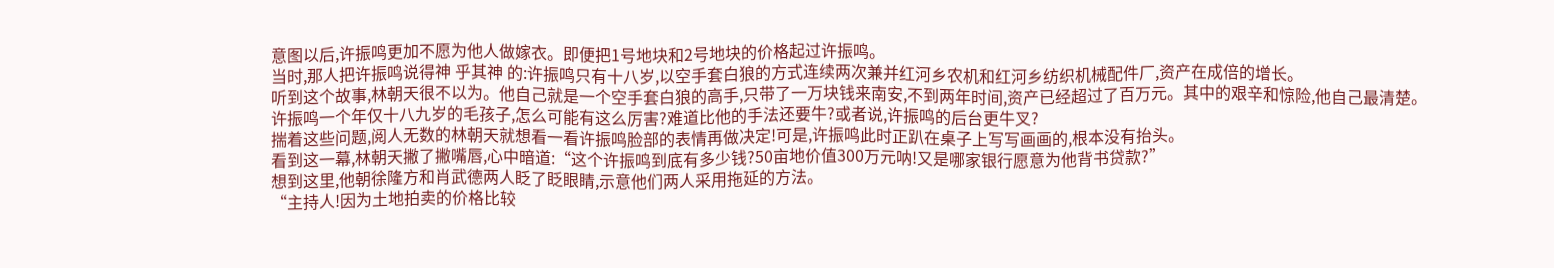意图以后,许振鸣更加不愿为他人做嫁衣。即便把1号地块和2号地块的价格起过许振鸣。
当时,那人把许振鸣说得神 乎其神 的:许振鸣只有十八岁,以空手套白狼的方式连续两次兼并红河乡农机和红河乡纺织机械配件厂,资产在成倍的增长。
听到这个故事,林朝天很不以为。他自己就是一个空手套白狼的高手,只带了一万块钱来南安,不到两年时间,资产已经超过了百万元。其中的艰辛和惊险,他自己最清楚。
许振鸣一个年仅十八九岁的毛孩子,怎么可能有这么厉害?难道比他的手法还要牛?或者说,许振鸣的后台更牛叉?
揣着这些问题,阅人无数的林朝天就想看一看许振鸣脸部的表情再做决定!可是,许振鸣此时正趴在桌子上写写画画的,根本没有抬头。
看到这一幕,林朝天撇了撇嘴唇,心中暗道:“这个许振鸣到底有多少钱?50亩地价值300万元呐!又是哪家银行愿意为他背书贷款?”
想到这里,他朝徐隆方和肖武德两人眨了眨眼睛,示意他们两人采用拖延的方法。
“主持人!因为土地拍卖的价格比较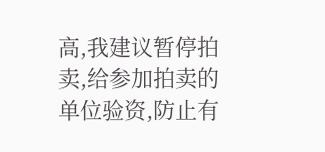高,我建议暂停拍卖,给参加拍卖的单位验资,防止有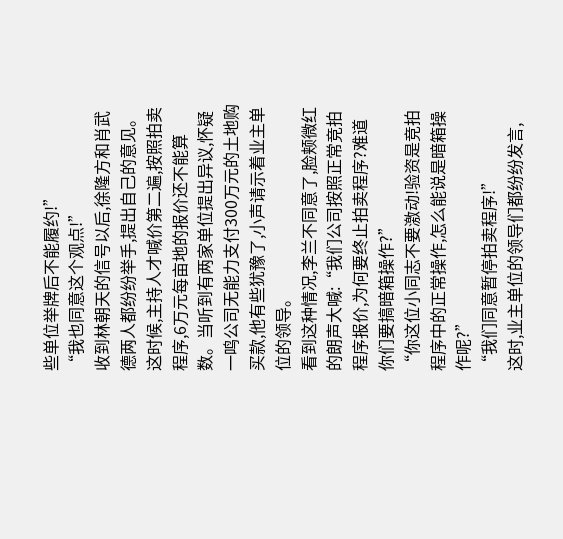些单位举牌后不能履约!”
“我也同意这个观点!”
收到林朝天的信号以后,徐隆方和肖武德两人都纷纷举手,提出自己的意见。
这时候,主持人才喊价第二遍,按照拍卖程序,6万元每亩地的报价还不能算数。当听到有两家单位提出异议,怀疑一鸣公司无能力支付300万元的土地购买款,他有些犹豫了,小声请示着业主单位的领导。
看到这种情况,李兰不同意了,脸颊微红的朗声大喊:“我们公司按照正常竞拍程序报价,为何要终止拍卖程序?难道你们要搞暗箱操作?”
“你这位小同志不要激动!验资是竞拍程序中的正常操作,怎么能说是暗箱操作呢?”
“我们同意暂停拍卖程序!”
这时,业主单位的领导们都纷纷发言,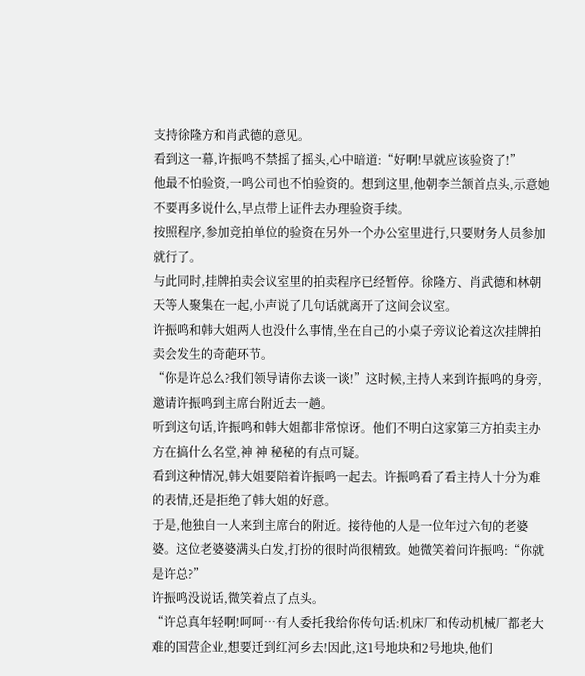支持徐隆方和肖武德的意见。
看到这一幕,许振鸣不禁摇了摇头,心中暗道:“好啊!早就应该验资了!”
他最不怕验资,一鸣公司也不怕验资的。想到这里,他朝李兰颔首点头,示意她不要再多说什么,早点带上证件去办理验资手续。
按照程序,参加竞拍单位的验资在另外一个办公室里进行,只要财务人员参加就行了。
与此同时,挂牌拍卖会议室里的拍卖程序已经暂停。徐隆方、肖武德和林朝天等人聚集在一起,小声说了几句话就离开了这间会议室。
许振鸣和韩大姐两人也没什么事情,坐在自己的小桌子旁议论着这次挂牌拍卖会发生的奇葩环节。
“你是许总么?我们领导请你去谈一谈!”这时候,主持人来到许振鸣的身旁,邀请许振鸣到主席台附近去一趟。
听到这句话,许振鸣和韩大姐都非常惊讶。他们不明白这家第三方拍卖主办方在搞什么名堂,神 神 秘秘的有点可疑。
看到这种情况,韩大姐要陪着许振鸣一起去。许振鸣看了看主持人十分为难的表情,还是拒绝了韩大姐的好意。
于是,他独自一人来到主席台的附近。接待他的人是一位年过六旬的老婆婆。这位老婆婆满头白发,打扮的很时尚很精致。她微笑着问许振鸣:“你就是许总?”
许振鸣没说话,微笑着点了点头。
“许总真年轻啊!呵呵…有人委托我给你传句话:机床厂和传动机械厂都老大难的国营企业,想要迁到红河乡去!因此,这1号地块和2号地块,他们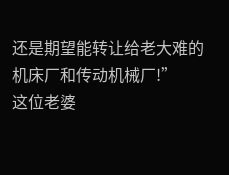还是期望能转让给老大难的机床厂和传动机械厂!”
这位老婆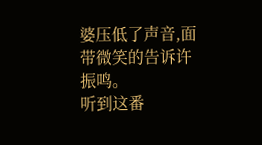婆压低了声音,面带微笑的告诉许振鸣。
听到这番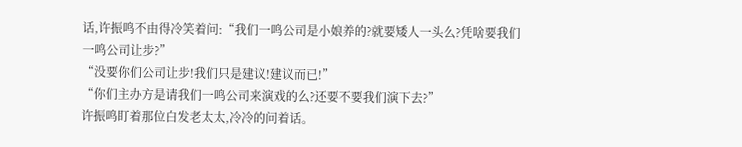话,许振鸣不由得冷笑着问:“我们一鸣公司是小娘养的?就要矮人一头么?凭啥要我们一鸣公司让步?”
“没要你们公司让步!我们只是建议!建议而已!”
“你们主办方是请我们一鸣公司来演戏的么?还要不要我们演下去?”
许振鸣盯着那位白发老太太,冷冷的问着话。